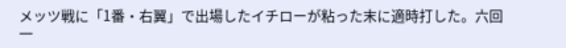メッツ戦に「1番・右翼」で出場したイチローが粘った末に適時打した。六回一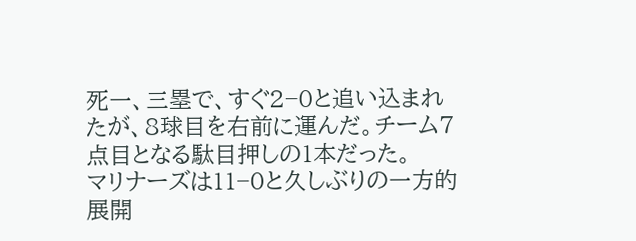死一、三塁で、すぐ2−0と追い込まれたが、8球目を右前に運んだ。チーム7点目となる駄目押しの1本だった。
マリナーズは11−0と久しぶりの一方的展開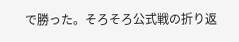で勝った。そろそろ公式戦の折り返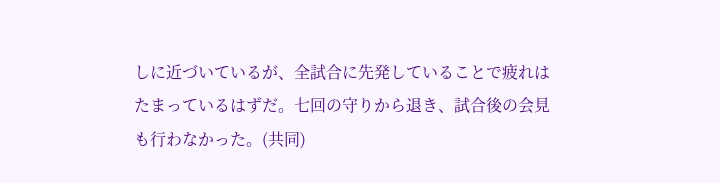しに近づいているが、全試合に先発していることで疲れはたまっているはずだ。七回の守りから退き、試合後の会見も行わなかった。(共同)